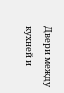Двери между кухней и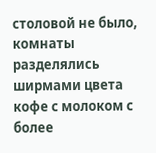столовой не было, комнаты разделялись ширмами цвета кофе с молоком с более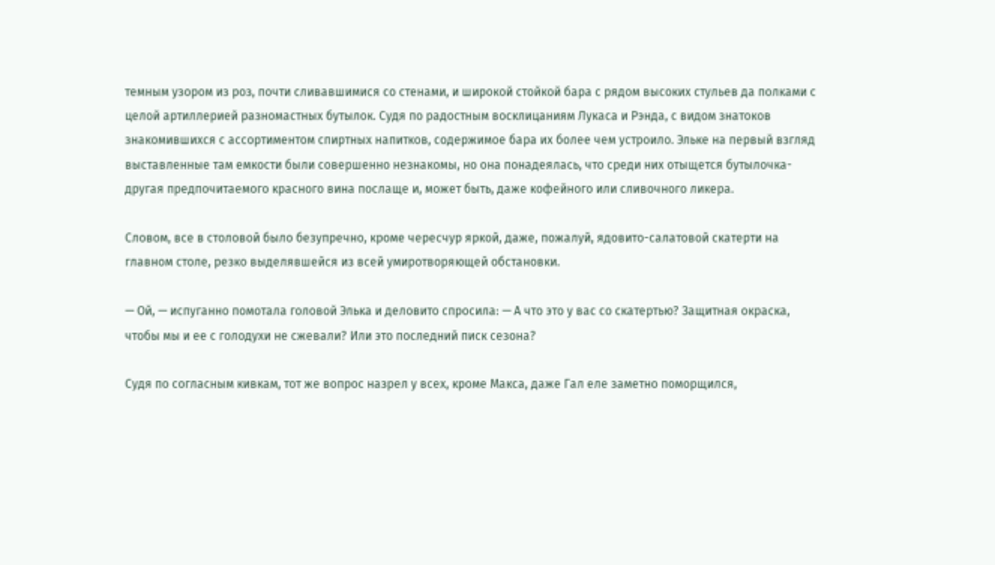темным узором из роз, почти сливавшимися со стенами, и широкой стойкой бара с рядом высоких стульев да полками с целой артиллерией разномастных бутылок. Судя по радостным восклицаниям Лукаса и Рэнда, с видом знатоков знакомившихся с ассортиментом спиртных напитков, содержимое бара их более чем устроило. Эльке на первый взгляд выставленные там емкости были совершенно незнакомы, но она понадеялась, что среди них отыщется бутылочка-другая предпочитаемого красного вина послаще и, может быть, даже кофейного или сливочного ликера.

Словом, все в столовой было безупречно, кроме чересчур яркой, даже, пожалуй, ядовито-салатовой скатерти на главном столе, резко выделявшейся из всей умиротворяющей обстановки.

— Ой, — испуганно помотала головой Элька и деловито спросила: — А что это у вас со скатертью? Защитная окраска, чтобы мы и ее с голодухи не сжевали? Или это последний писк сезона?

Судя по согласным кивкам, тот же вопрос назрел у всех, кроме Макса, даже Гал еле заметно поморщился,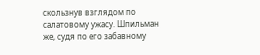скользнув взглядом по салатовому ужасу. Шпильман же, судя по его забавному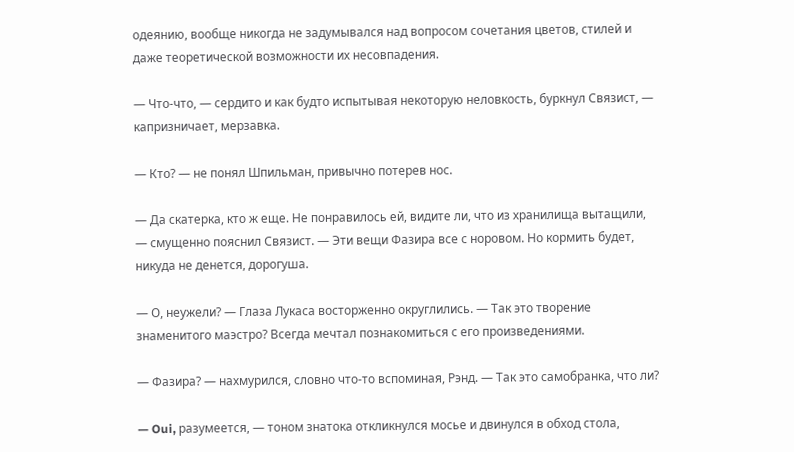одеянию, вообще никогда не задумывался над вопросом сочетания цветов, стилей и даже теоретической возможности их несовпадения.

— Что-что, — сердито и как будто испытывая некоторую неловкость, буркнул Связист, — капризничает, мерзавка.

— Кто? — не понял Шпильман, привычно потерев нос.

— Да скатерка, кто ж еще. Не понравилось ей, видите ли, что из хранилища вытащили, — смущенно пояснил Связист. — Эти вещи Фазира все с норовом. Но кормить будет, никуда не денется, дорогуша.

— О, неужели? — Глаза Лукаса восторженно округлились. — Так это творение знаменитого маэстро? Всегда мечтал познакомиться с его произведениями.

— Фазира? — нахмурился, словно что-то вспоминая, Рэнд. — Так это самобранка, что ли?

— Oui, разумеется, — тоном знатока откликнулся мосье и двинулся в обход стола,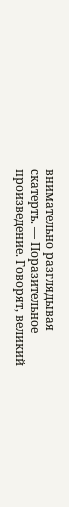внимательно разглядывая скатерть. — Поразительное произведение. Говорят, великий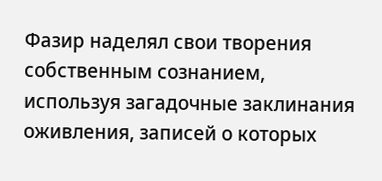Фазир наделял свои творения собственным сознанием, используя загадочные заклинания оживления, записей о которых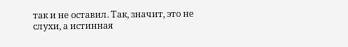так и не оставил. Так, значит, это не слухи, а истинная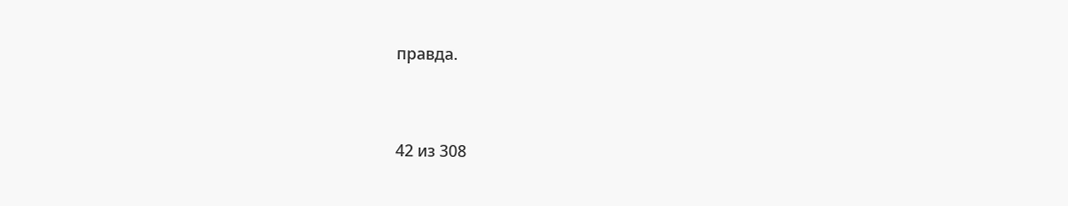правда.



42 из 308